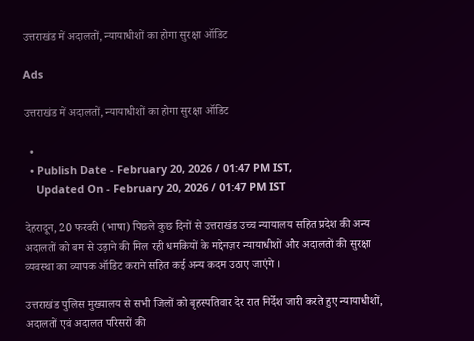उत्तराखंड में अदालतों, न्यायाधीशों का होगा सुरक्षा ऑडिट

Ads

उत्तराखंड में अदालतों, न्यायाधीशों का होगा सुरक्षा ऑडिट

  •
  • Publish Date - February 20, 2026 / 01:47 PM IST,
    Updated On - February 20, 2026 / 01:47 PM IST

देहरादून, 20 फरवरी (भाषा) पिछले कुछ दिनों से उत्तराखंड उच्च न्यायालय सहित प्रदेश की अन्य अदालतों को बम से उड़ाने की मिल रही धमकियों के मद्देनज़र न्यायाधीशों और अदालतों की सुरक्षा व्यवस्था का व्यापक ऑडिट कराने सहित कई अन्य कदम उठाए जाएंगे ।

उत्तराखंड पुलिस मुख्यालय से सभी जिलों को बृहस्पतिवार देर रात निर्देश जारी करते हुए न्यायाधीशों, अदालतों एवं अदालत परिसरों की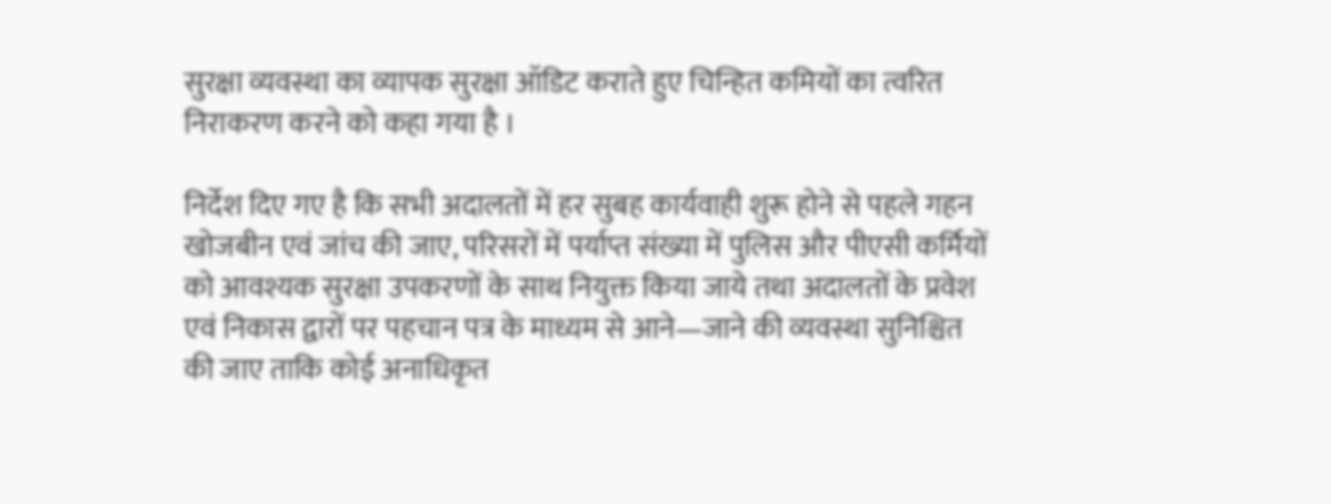सुरक्षा व्यवस्था का व्यापक सुरक्षा ऑडिट कराते हुए चिन्हित कमियों का त्वरित निराकरण करने को कहा गया है ।

निर्देश दिए गए है कि सभी अदालतों में हर सुबह कार्यवाही शुरू होने से पहले गहन खोजबीन एवं जांच की जाए, परिसरों में पर्याप्त संख्या में पुलिस और पीएसी कर्मियों को आवश्यक सुरक्षा उपकरणों के साथ नियुक्त किया जाये तथा अदालतों के प्रवेश एवं निकास द्वारों पर पहचान पत्र के माध्यम से आने—जाने की व्यवस्था सुनिश्चित की जाए ताकि कोई अनाधिकृत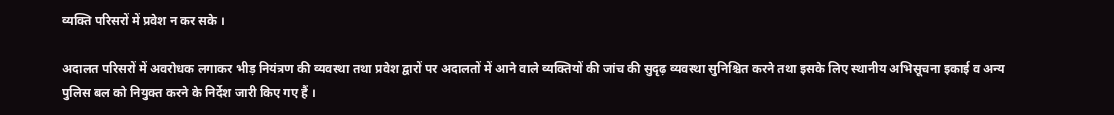व्यक्ति परिसरों में प्रवेश न कर सके ।

अदालत परिसरों में अवरोधक लगाकर भीड़ नियंत्रण की व्यवस्था तथा प्रवेश द्वारों पर अदालतों में आने वाले व्यक्तियों की जांच की सुदृढ़ व्यवस्था सुनिश्चित करने तथा इसके लिए स्थानीय अभिसूचना इकाई व अन्य पुलिस बल को नियुक्त करने के निर्देश जारी किए गए हैं ।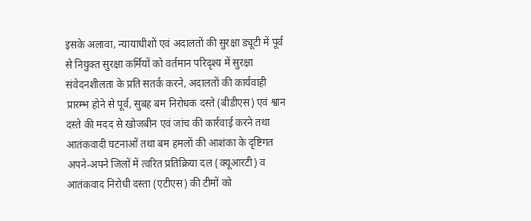इसके अलावा, न्यायाधीशों एवं अदालतों की सुरक्षा ड्यूटी में पूर्व से नियुक्त सुरक्षा कर्मियों को वर्तमान परिदृश्य में सुरक्षा संवेदनशीलता के प्रति सतर्क करने, अदालतों की कार्यवाही प्रारम्भ होने से पूर्व, सुबह बम निरोधक दस्ते (बीडीएस) एवं श्वान दस्ते की मदद से खोजबीन एवं जांच की कार्रवाई करने तथा आतंकवादी घटनाओं तथा बम हमलों की आशंका के दृष्टिगत अपने-अपने जिलों में त्वरित प्रतिक्रिया दल (क्यूआरटी) व आतंकवाद निरोधी दस्ता (एटीएस) की टीमों को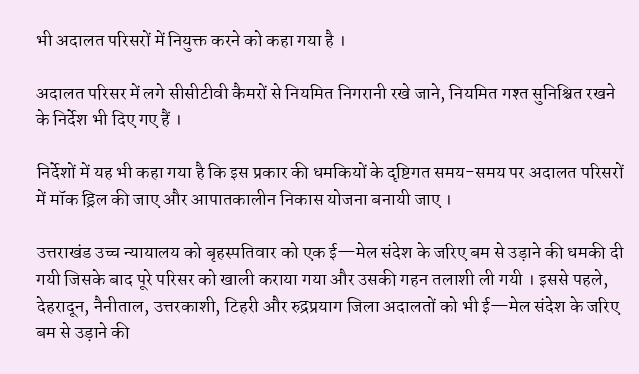भी अदालत परिसरों में नियुक्त करने को कहा गया है ।

अदालत परिसर में लगे सीसीटीवी कैमरों से नियमित निगरानी रखे जाने, नियमित गश्त सुनिश्चित रखने के निर्देश भी दिए गए हैं ।

निर्देशों में यह भी कहा गया है कि इस प्रकार की धमकियों के दृष्टिगत समय-समय पर अदालत परिसरों में मॉक ड्रिल की जाए और आपातकालीन निकास योजना बनायी जाए ।

उत्तराखंड उच्च न्यायालय को बृहस्पतिवार को एक ई—मेल संदेश के जरिए बम से उड़ाने की धमकी दी गयी जिसके बाद पूरे परिसर को खाली कराया गया और उसकी गहन तलाशी ली गयी । इससे पहले, देहरादून, नैनीताल, उत्तरकाशी, टिहरी और रुद्रप्रयाग जिला अदालतों को भी ई—मेल संदेश के जरिए बम से उड़ाने की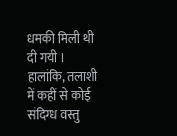धमकी मिली थी दी गयी । हालांकि, तलाशी में कहीं से कोई संदिग्ध वस्तु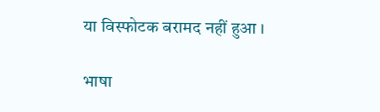या विस्फोटक बरामद नहीं हुआ ।

भाषा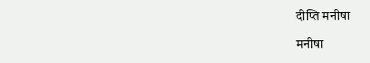दीप्ति मनीषा

मनीषा